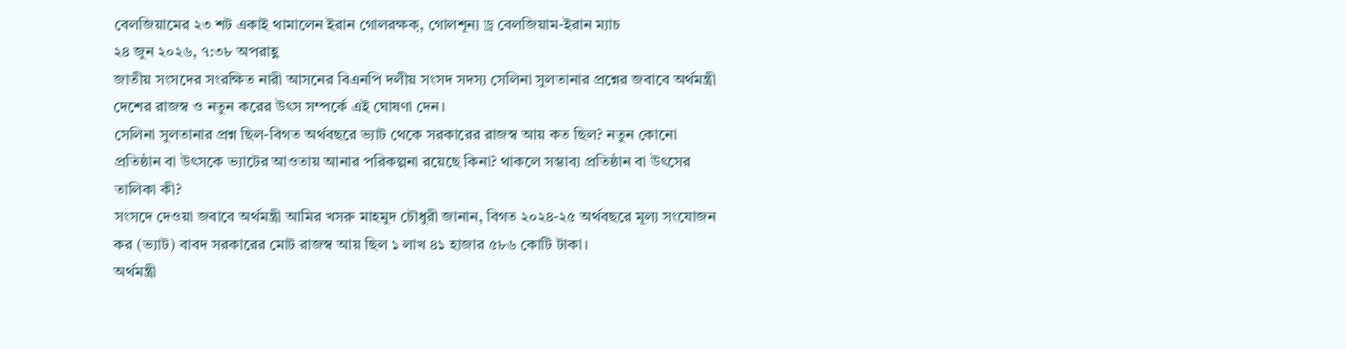বেলজিয়ামের ২৩ শট একাই থামালেন ইরান গোলরক্ষক়, গোলশূন্য ড্র বেলজিয়াম-ইরান ম্যাচ
২৪ জুন ২০২৬, ৭:৩৮ অপরাহ্ণ
জাতীয় সংসদের সংরক্ষিত নারী আসনের বিএনপি দলীয় সংসদ সদস্য সেলিনা সুলতানার প্রশ্নের জবাবে অর্থমন্ত্রী দেশের রাজস্ব ও নতুন করের উৎস সম্পর্কে এই ঘোষণা দেন।
সেলিনা সুলতানার প্রশ্ন ছিল-বিগত অর্থবছরে ভ্যাট থেকে সরকারের রাজস্ব আয় কত ছিল? নতুন কোনো প্রতিষ্ঠান বা উৎসকে ভ্যাটের আওতায় আনার পরিকল্পনা রয়েছে কিনা? থাকলে সম্ভাব্য প্রতিষ্ঠান বা উৎসের তালিকা কী?
সংসদে দেওয়া জবাবে অর্থমন্ত্রী আমির খসরু মাহমুদ চৌধুরী জানান, বিগত ২০২৪-২৫ অর্থবছরে মূল্য সংযোজন কর (ভ্যাট) বাবদ সরকারের মোট রাজস্ব আয় ছিল ১ লাখ ৪১ হাজার ৫৮৬ কোটি টাকা।
অর্থমন্ত্রী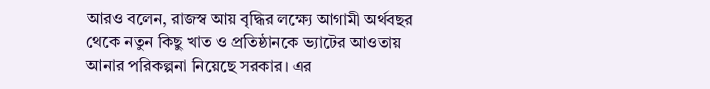আরও বলেন, রাজস্ব আয় বৃদ্ধির লক্ষ্যে আগামী অর্থবছর থেকে নতুন কিছু খাত ও প্রতিষ্ঠানকে ভ্যাটের আওতায় আনার পরিকল্পনা নিয়েছে সরকার। এর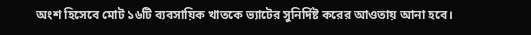অংশ হিসেবে মোট ১৬টি ব্যবসায়িক খাতকে ভ্যাটের সুনির্দিষ্ট করের আওতায় আনা হবে।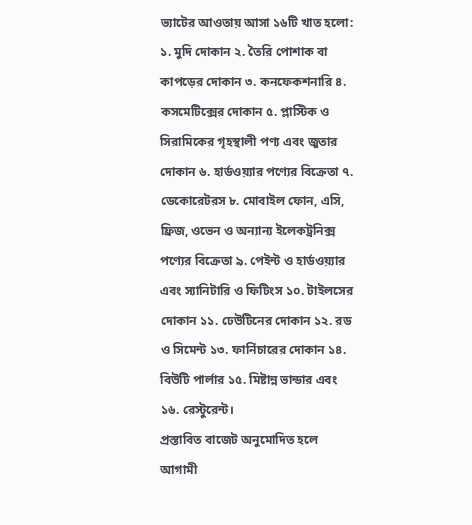ভ্যাটের আওতায় আসা ১৬টি খাত হলো: ১. মুদি দোকান ২. তৈরি পোশাক বা কাপড়ের দোকান ৩. কনফেকশনারি ৪. কসমেটিক্সের দোকান ৫. প্লাস্টিক ও সিরামিকের গৃহস্থালী পণ্য এবং জুতার দোকান ৬. হার্ডওয়্যার পণ্যের বিক্রেতা ৭. ডেকোরেটরস ৮. মোবাইল ফোন, এসি, ফ্রিজ, ওভেন ও অন্যান্য ইলেকট্রনিক্স পণ্যের বিক্রেতা ৯. পেইন্ট ও হার্ডওয়্যার এবং স্যানিটারি ও ফিটিংস ১০. টাইলসের দোকান ১১. ঢেউটিনের দোকান ১২. রড ও সিমেন্ট ১৩. ফার্নিচারের দোকান ১৪. বিউটি পার্লার ১৫. মিষ্টান্ন ভান্ডার এবং ১৬. রেস্টুরেন্ট।
প্রস্তাবিত বাজেট অনুমোদিত হলে আগামী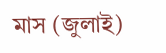মাস (জুলাই)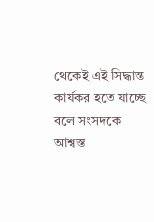থেকেই এই সিদ্ধান্ত কার্যকর হতে যাচ্ছে বলে সংসদকে আশ্বস্ত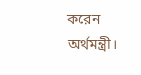করেন অর্থমন্ত্রী।